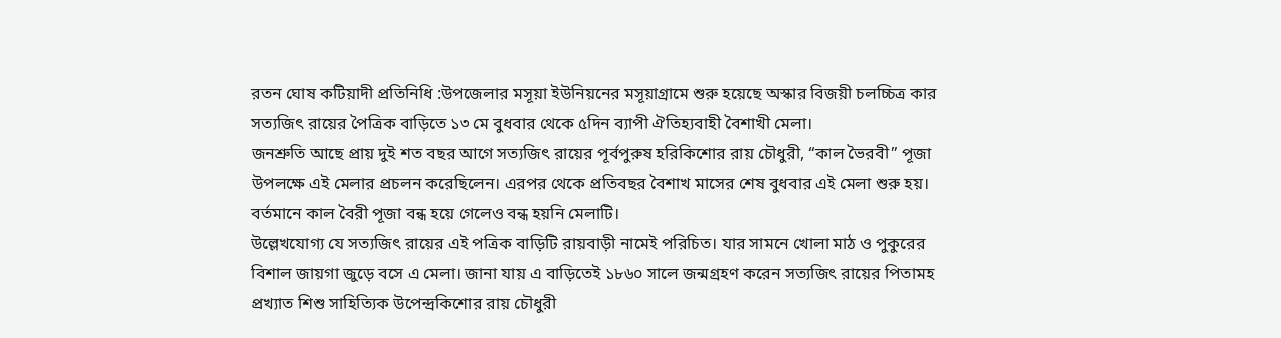রতন ঘোষ কটিয়াদী প্রতিনিধি :উপজেলার মসূয়া ইউনিয়নের মসূয়াগ্রামে শুরু হয়েছে অস্কার বিজয়ী চলচ্চিত্র কার সত্যজিৎ রায়ের পৈত্রিক বাড়িতে ১৩ মে বুধবার থেকে ৫দিন ব্যাপী ঐতিহ্যবাহী বৈশাখী মেলা।
জনশ্রুতি আছে প্রায় দুই শত বছর আগে সত্যজিৎ রায়ের পূর্বপুরুষ হরিকিশোর রায় চৌধুরী, “কাল ভৈরবী” পূজা উপলক্ষে এই মেলার প্রচলন করেছিলেন। এরপর থেকে প্রতিবছর বৈশাখ মাসের শেষ বুধবার এই মেলা শুরু হয়। বর্তমানে কাল বৈরী পূজা বন্ধ হয়ে গেলেও বন্ধ হয়নি মেলাটি।
উল্লেখযোগ্য যে সত্যজিৎ রায়ের এই পত্রিক বাড়িটি রায়বাড়ী নামেই পরিচিত। যার সামনে খোলা মাঠ ও পুকুরের বিশাল জায়গা জুড়ে বসে এ মেলা। জানা যায় এ বাড়িতেই ১৮৬০ সালে জন্মগ্রহণ করেন সত্যজিৎ রায়ের পিতামহ প্রখ্যাত শিশু সাহিত্যিক উপেন্দ্রকিশোর রায় চৌধুরী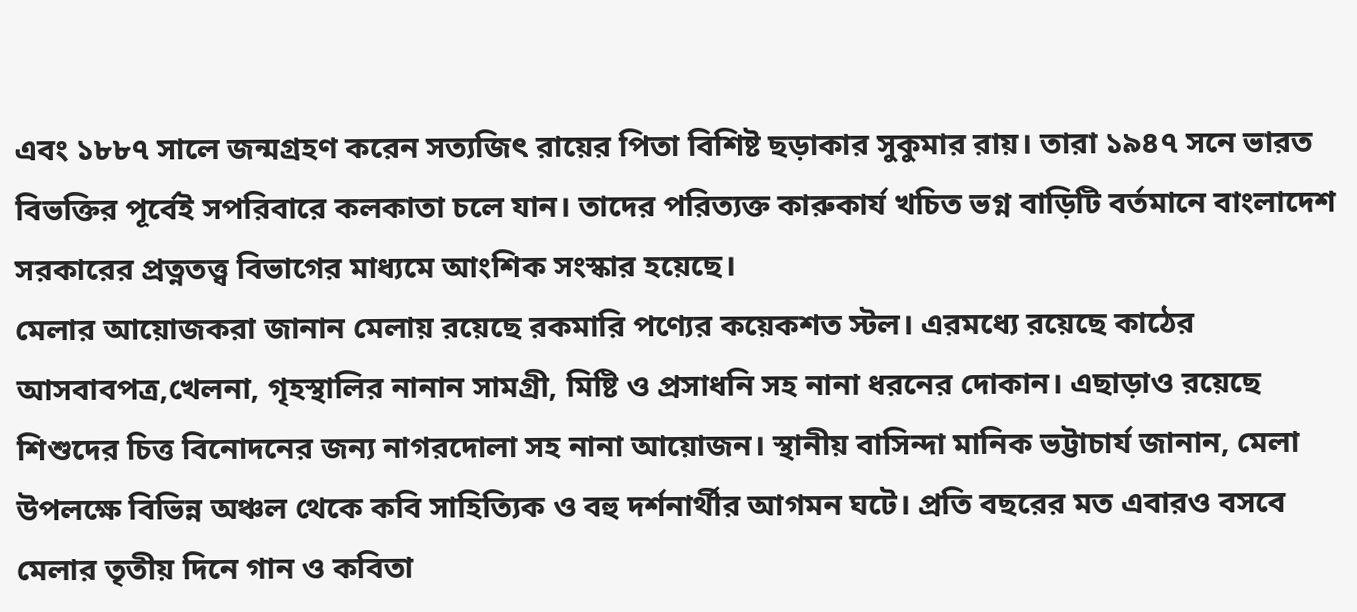এবং ১৮৮৭ সালে জন্মগ্রহণ করেন সত্যজিৎ রায়ের পিতা বিশিষ্ট ছড়াকার সুকুমার রায়। তারা ১৯৪৭ সনে ভারত বিভক্তির পূর্বেই সপরিবারে কলকাতা চলে যান। তাদের পরিত্যক্ত কারুকার্য খচিত ভগ্ন বাড়িটি বর্তমানে বাংলাদেশ সরকারের প্রত্নতত্ত্ব বিভাগের মাধ্যমে আংশিক সংস্কার হয়েছে।
মেলার আয়োজকরা জানান মেলায় রয়েছে রকমারি পণ্যের কয়েকশত স্টল। এরমধ্যে রয়েছে কাঠের আসবাবপত্র,খেলনা, গৃহস্থালির নানান সামগ্রী, মিষ্টি ও প্রসাধনি সহ নানা ধরনের দোকান। এছাড়াও রয়েছে শিশুদের চিত্ত বিনোদনের জন্য নাগরদোলা সহ নানা আয়োজন। স্থানীয় বাসিন্দা মানিক ভট্টাচার্য জানান, মেলা উপলক্ষে বিভিন্ন অঞ্চল থেকে কবি সাহিত্যিক ও বহু দর্শনার্থীর আগমন ঘটে। প্রতি বছরের মত এবারও বসবে মেলার তৃতীয় দিনে গান ও কবিতা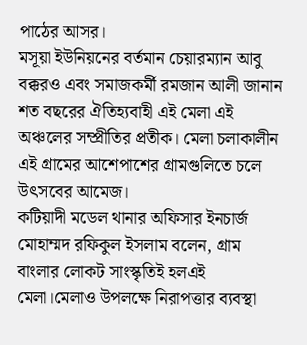পাঠের আসর।
মসূয়া ইউনিয়নের বর্তমান চেয়ারম্যান আবু বক্করও এবং সমাজকর্মী রমজান আলী জানান শত বছরের ঐতিহ্যবাহী এই মেলা এই অঞ্চলের সম্প্রীতির প্রতীক। মেলা চলাকালীন এই গ্রামের আশেপাশের গ্রামগুলিতে চলে উৎসবের আমেজ।
কটিয়াদী মডেল থানার অফিসার ইনচার্জ মোহাম্মদ রফিকুল ইসলাম বলেন, গ্রাম বাংলার লোকট সাংস্কৃতিই হলএই মেলা।মেলাও উপলক্ষে নিরাপত্তার ব্যবস্থা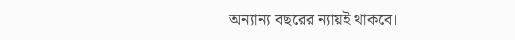অন্যান্য বছরের ন্যায়ই থাকবে।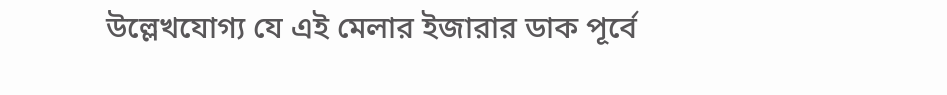উল্লেখযোগ্য যে এই মেলার ইজারার ডাক পূর্বে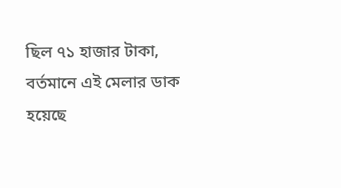ছিল ৭১ হাজার টাকা, বর্তমানে এই মেলার ডাক হয়েছে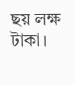ছয় লক্ষ টাকা।